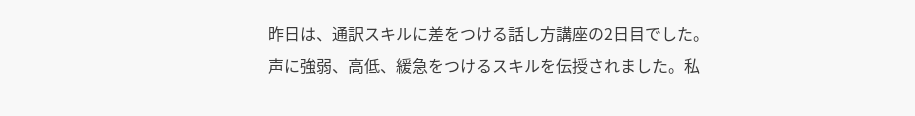昨日は、通訳スキルに差をつける話し方講座の2日目でした。
声に強弱、高低、緩急をつけるスキルを伝授されました。私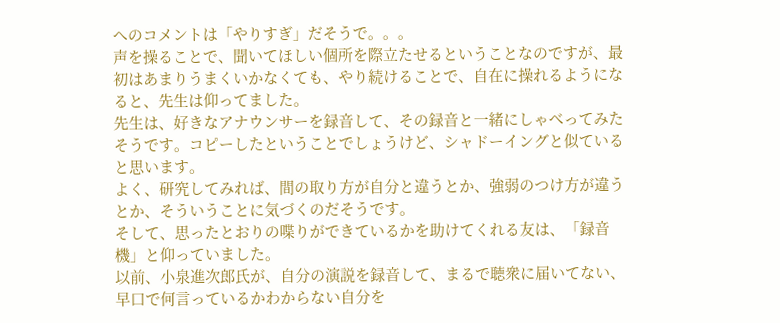へのコメントは「やりすぎ」だそうで。。。
声を操ることで、聞いてほしい個所を際立たせるということなのですが、最初はあまりうまくいかなくても、やり続けることで、自在に操れるようになると、先生は仰ってました。
先生は、好きなアナウンサーを録音して、その録音と一緒にしゃべってみたそうです。コピーしたということでしょうけど、シャドーイングと似ていると思います。
よく、研究してみれば、間の取り方が自分と違うとか、強弱のつけ方が違うとか、そういうことに気づくのだそうです。
そして、思ったとおりの喋りができているかを助けてくれる友は、「録音機」と仰っていました。
以前、小泉進次郎氏が、自分の演説を録音して、まるで聴衆に届いてない、早口で何言っているかわからない自分を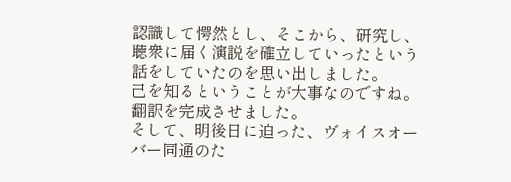認識して愕然とし、そこから、研究し、聴衆に届く演説を確立していったという話をしていたのを思い出しました。
己を知るということが大事なのですね。
翻訳を完成させました。
そして、明後日に迫った、ヴォイスオーバー同通のた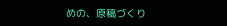めの、原稿づくり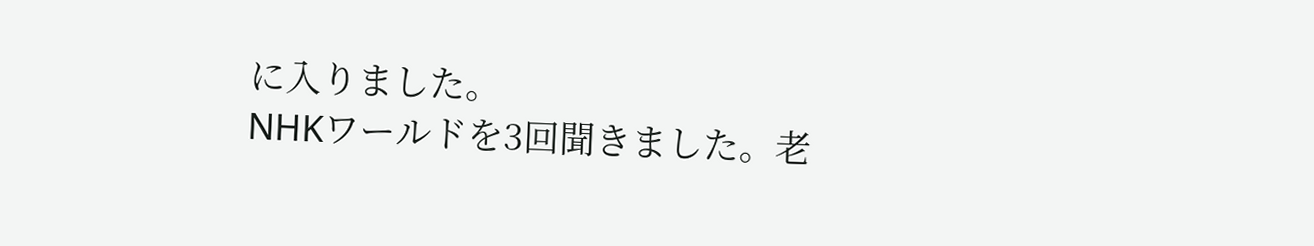に入りました。
NHKワールドを3回聞きました。老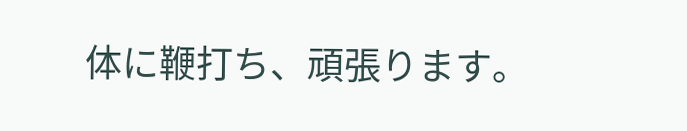体に鞭打ち、頑張ります。